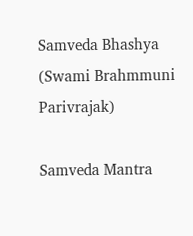Samveda Bhashya (Swami Brahmmuni Parivrajak)

Samveda Mantra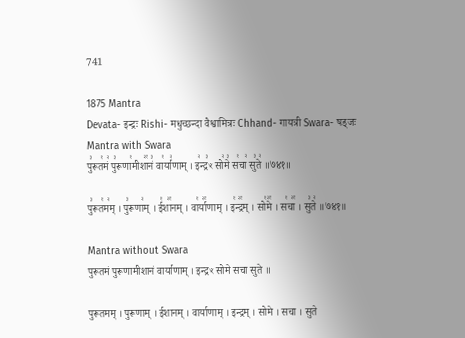741

1875 Mantra
Devata- इन्द्रः Rishi- मधुच्छन्दा वैश्वामित्रः Chhand- गायत्री Swara- षड्जः
Mantra with Swara
पु꣣रूत꣡मं꣢ पु꣣रूणा꣡मीशा꣢꣯नं꣣ वा꣡र्या꣢णाम् । इ꣢न्द्र꣣ꣳ सो꣢मे꣣ स꣡चा꣢ सु꣣ते꣢ ॥७४१॥

पु꣣रूत꣡म꣢म् । पु꣣रूणा꣢म् । ई꣡शा꣢꣯नम् । वा꣡र्या꣢꣯णाम् । इ꣡न्द्र꣢꣯म् । सो꣡मे꣢꣯ । स꣡चा꣢꣯ । सु꣣ते꣢ ॥७४१॥

Mantra without Swara
पुरूतमं पुरूणामीशानं वार्याणाम् । इन्द्रꣳ सोमे सचा सुते ॥

पुरूतमम् । पुरूणाम् । ईशानम् । वार्याणाम् । इन्द्रम् । सोमे । सचा । सुते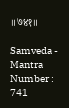॥७४१॥

Samveda - Mantra Number : 741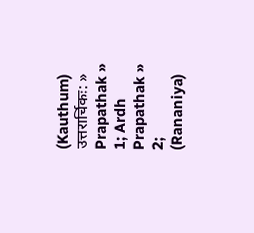(Kauthum) उत्तरार्चिकः: » Prapathak » 1; Ardh Prapathak » 2;
(Rananiya)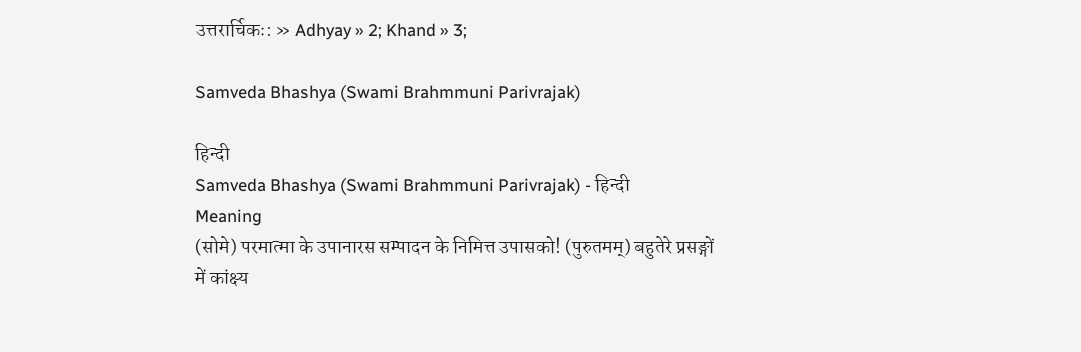उत्तरार्चिकः: » Adhyay » 2; Khand » 3;

Samveda Bhashya (Swami Brahmmuni Parivrajak)

हिन्दी
Samveda Bhashya (Swami Brahmmuni Parivrajak) - हिन्दी
Meaning
(सोमे) परमात्मा के उपानारस सम्पादन के निमित्त उपासको! (पुरुतमम्) बहुतेरे प्रसङ्गों में कांक्ष्य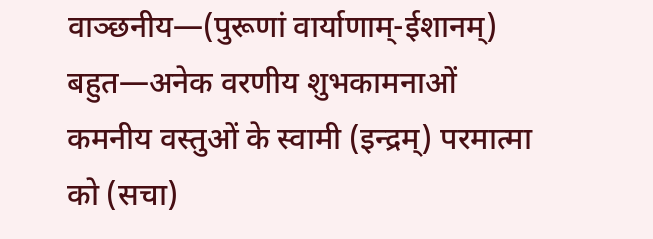वाञ्छनीय—(पुरूणां वार्याणाम्-ईशानम्) बहुत—अनेक वरणीय शुभकामनाओं कमनीय वस्तुओं के स्वामी (इन्द्रम्) परमात्मा को (सचा)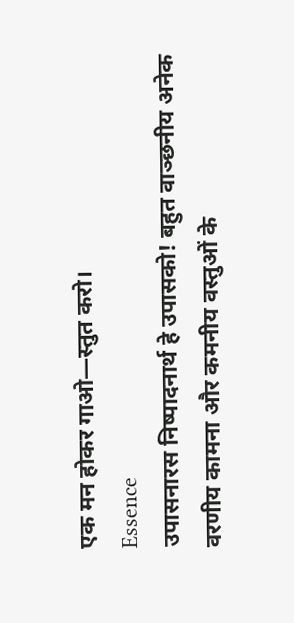एक मन होकर गाओ—स्तुत करो।
Essence
उपासनारस निष्पादनार्थ हे उपासको! बहुत वाञ्छनीय अनेक वरणीय कामना और कमनीय वस्तुओं के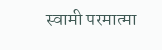स्वामी परमात्मा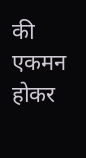की एकमन होकर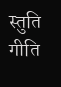स्तुति गीति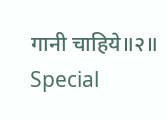गानी चाहिये॥२॥
Special